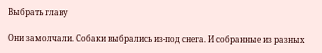Выбрать главу

Они замолчали. Собаки выбрались из-под снега. И собранные из разных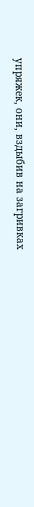упряжек, они, вздыбив на загривках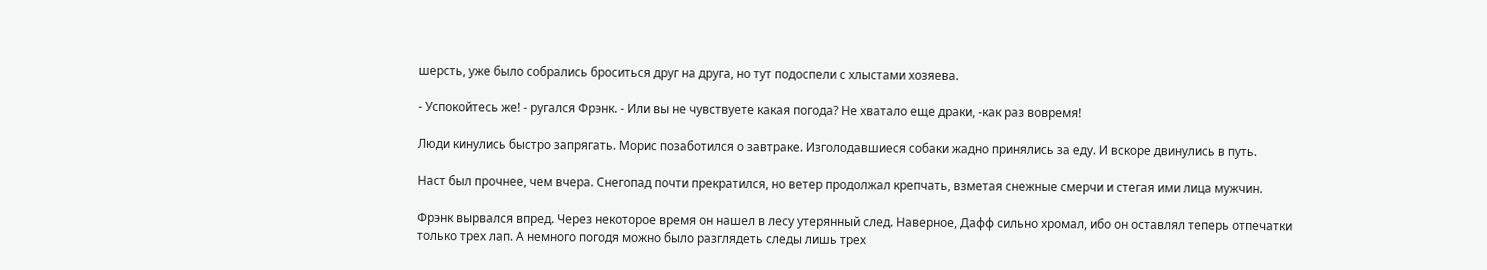шерсть, уже было собрались броситься друг на друга, но тут подоспели с хлыстами хозяева.

- Успокойтесь же! - ругался Фрэнк. - Или вы не чувствуете какая погода? Не хватало еще драки, -как раз вовремя!

Люди кинулись быстро запрягать. Морис позаботился о завтраке. Изголодавшиеся собаки жадно принялись за еду. И вскоре двинулись в путь.

Наст был прочнее, чем вчера. Снегопад почти прекратился, но ветер продолжал крепчать, взметая снежные смерчи и стегая ими лица мужчин.

Фрэнк вырвался впред. Через некоторое время он нашел в лесу утерянный след. Наверное, Дафф сильно хромал, ибо он оставлял теперь отпечатки только трех лап. А немного погодя можно было разглядеть следы лишь трех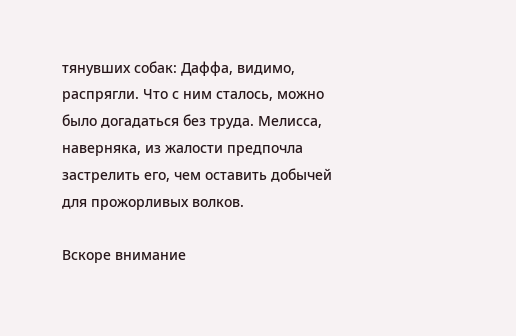тянувших собак: Даффа, видимо, распрягли. Что с ним сталось, можно было догадаться без труда. Мелисса, наверняка, из жалости предпочла застрелить его, чем оставить добычей для прожорливых волков.

Вскоре внимание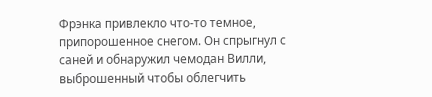Фрэнка привлекло что-то темное, припорошенное снегом. Он спрыгнул с саней и обнаружил чемодан Вилли, выброшенный чтобы облегчить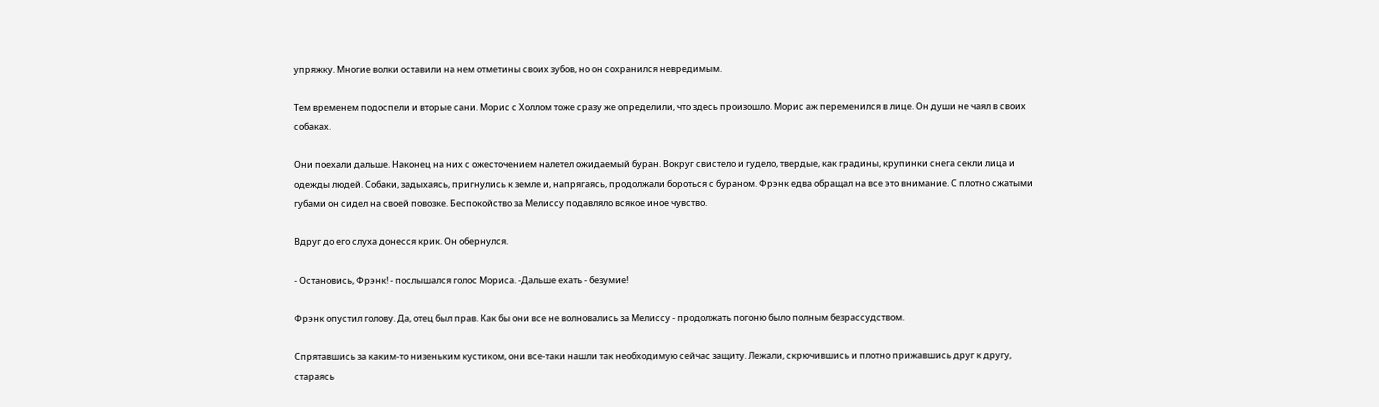упряжку. Многие волки оставили на нем отметины своих зубов, но он сохранился невредимым.

Тем временем подоспели и вторые сани. Морис с Холлом тоже сразу же определили, что здесь произошло. Морис аж переменился в лице. Он души не чаял в своих собаках.

Они поехали дальше. Наконец на них с ожесточением налетел ожидаемый буран. Вокруг свистело и гудело, твердые, как градины, крупинки снега секли лица и одежды людей. Собаки, задыхаясь, пригнулись к земле и, напрягаясь, продолжали бороться с бураном. Фрэнк едва обращал на все это внимание. С плотно сжатыми губами он сидел на своей повозке. Беспокойство за Мелиссу подавляло всякое иное чувство.

Вдруг до его слуха донесся крик. Он обернулся.

- Остановись, Фрэнк! - послышался голос Мориса. -Дальше ехать - безумие!

Фрэнк опустил голову. Да, отец был прав. Как бы они все не волновались за Мелиссу - продолжать погоню было полным безрассудством.

Спрятавшись за каким-то низеньким кустиком, они все-таки нашли так необходимую сейчас защиту. Лежали, скрючившись и плотно прижавшись друг к другу, стараясь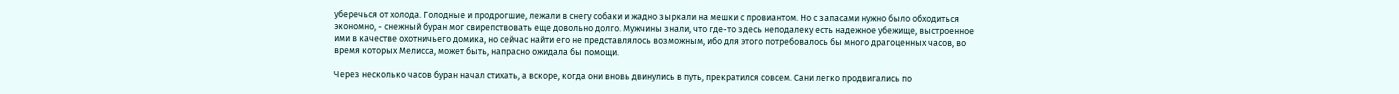уберечься от холода. Голодные и продрогшие, лежали в снегу собаки и жадно зыркали на мешки с провиантом. Но с запасами нужно было обходиться экономно, - снежный буран мог свирепствовать еще довольно долго. Мужчины знали, что где-то здесь неподалеку есть надежное убежище, выстроенное ими в качестве охотничьего домика, но сейчас найти его не представлялось возможным, ибо для этого потребовалось бы много драгоценных часов, во время которых Мелисса, может быть, напрасно ожидала бы помощи.

Через несколько часов буран начал стихать, а вскоре, когда они вновь двинулись в путь, прекратился совсем. Сани легко продвигались по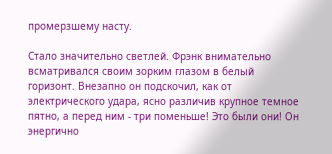промерзшему насту.

Стало значительно светлей. Фрэнк внимательно всматривался своим зорким глазом в белый горизонт. Внезапно он подскочил, как от электрического удара, ясно различив крупное темное пятно, а перед ним - три поменьше! Это были они! Он энергично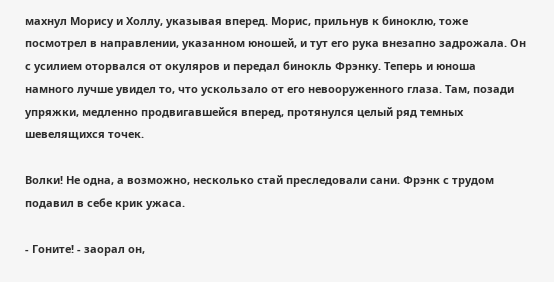махнул Морису и Холлу, указывая вперед. Морис, прильнув к биноклю, тоже посмотрел в направлении, указанном юношей, и тут его рука внезапно задрожала. Он с усилием оторвался от окуляров и передал бинокль Фрэнку. Теперь и юноша намного лучше увидел то, что ускользало от его невооруженного глаза. Там, позади упряжки, медленно продвигавшейся вперед, протянулся целый ряд темных шевелящихся точек.

Волки! Не одна, а возможно, несколько стай преследовали сани. Фрэнк с трудом подавил в себе крик ужаса.

- Гоните! - заорал он,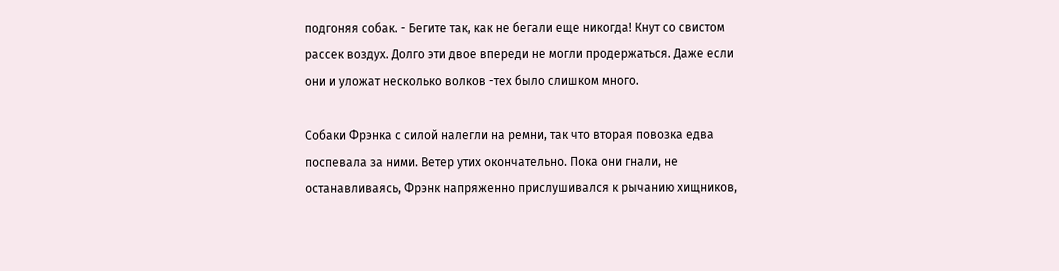подгоняя собак. - Бегите так, как не бегали еще никогда! Кнут со свистом рассек воздух. Долго эти двое впереди не могли продержаться. Даже если они и уложат несколько волков -тех было слишком много.

Собаки Фрэнка с силой налегли на ремни, так что вторая повозка едва поспевала за ними. Ветер утих окончательно. Пока они гнали, не останавливаясь, Фрэнк напряженно прислушивался к рычанию хищников,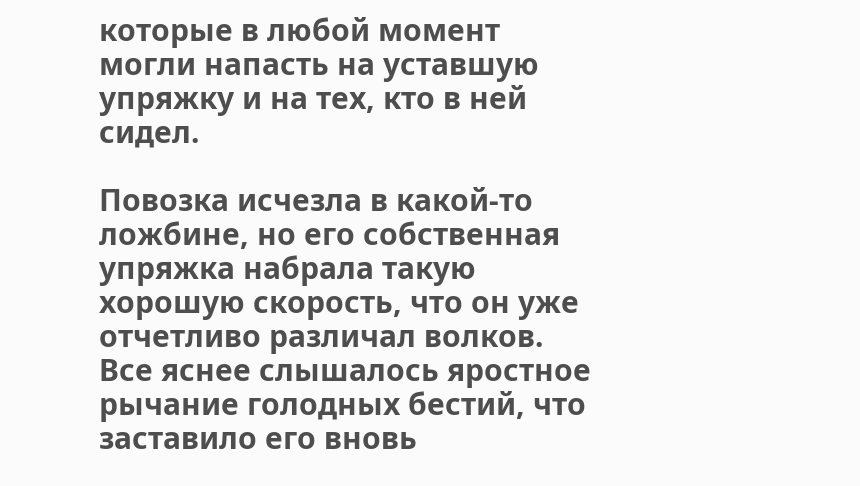которые в любой момент могли напасть на уставшую упряжку и на тех, кто в ней сидел.

Повозка исчезла в какой-то ложбине, но его собственная упряжка набрала такую хорошую скорость, что он уже отчетливо различал волков. Все яснее слышалось яростное рычание голодных бестий, что заставило его вновь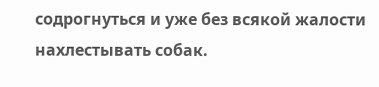содрогнуться и уже без всякой жалости нахлестывать собак.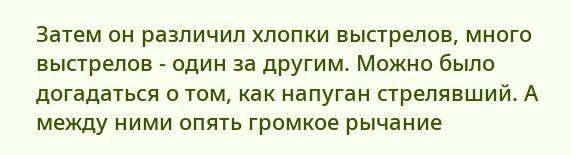Затем он различил хлопки выстрелов, много выстрелов - один за другим. Можно было догадаться о том, как напуган стрелявший. А между ними опять громкое рычание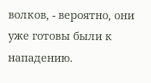волков, - вероятно, они уже готовы были к нападению.